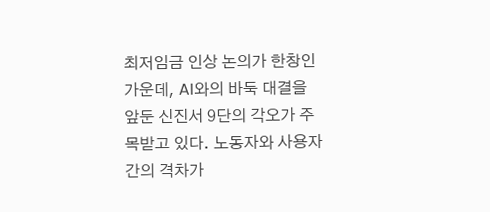최저임금 인상 논의가 한창인 가운데, AI와의 바둑 대결을 앞둔 신진서 9단의 각오가 주목받고 있다. 노동자와 사용자 간의 격차가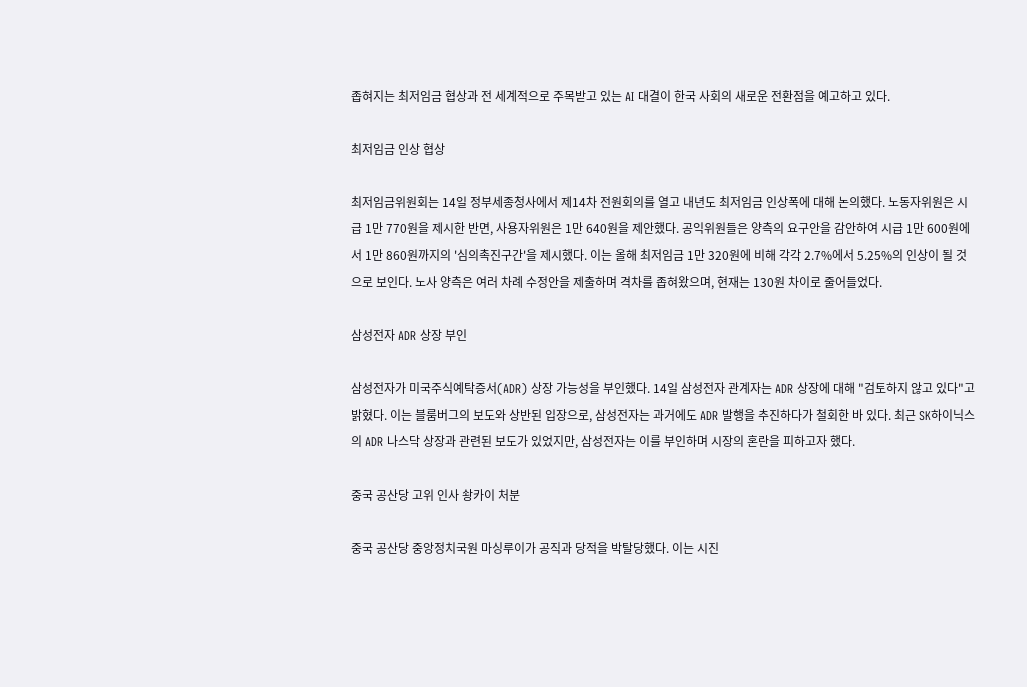좁혀지는 최저임금 협상과 전 세계적으로 주목받고 있는 AI 대결이 한국 사회의 새로운 전환점을 예고하고 있다.

최저임금 인상 협상

최저임금위원회는 14일 정부세종청사에서 제14차 전원회의를 열고 내년도 최저임금 인상폭에 대해 논의했다. 노동자위원은 시급 1만 770원을 제시한 반면, 사용자위원은 1만 640원을 제안했다. 공익위원들은 양측의 요구안을 감안하여 시급 1만 600원에서 1만 860원까지의 '심의촉진구간'을 제시했다. 이는 올해 최저임금 1만 320원에 비해 각각 2.7%에서 5.25%의 인상이 될 것으로 보인다. 노사 양측은 여러 차례 수정안을 제출하며 격차를 좁혀왔으며, 현재는 130원 차이로 줄어들었다.

삼성전자 ADR 상장 부인

삼성전자가 미국주식예탁증서(ADR) 상장 가능성을 부인했다. 14일 삼성전자 관계자는 ADR 상장에 대해 "검토하지 않고 있다"고 밝혔다. 이는 블룸버그의 보도와 상반된 입장으로, 삼성전자는 과거에도 ADR 발행을 추진하다가 철회한 바 있다. 최근 SK하이닉스의 ADR 나스닥 상장과 관련된 보도가 있었지만, 삼성전자는 이를 부인하며 시장의 혼란을 피하고자 했다.

중국 공산당 고위 인사 솽카이 처분

중국 공산당 중앙정치국원 마싱루이가 공직과 당적을 박탈당했다. 이는 시진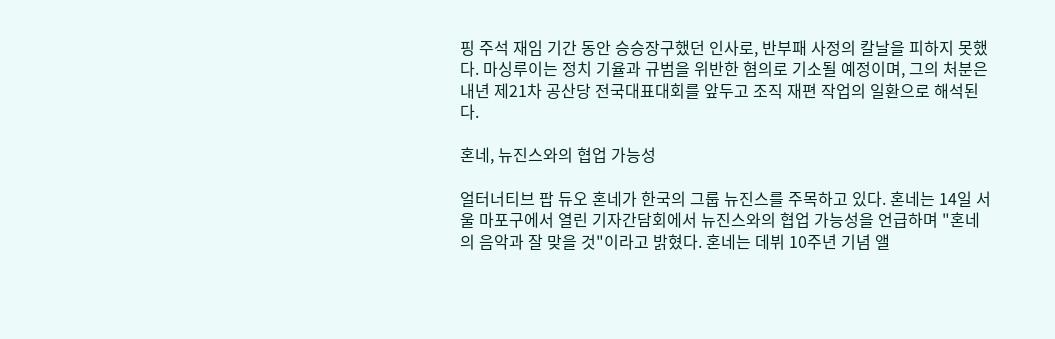핑 주석 재임 기간 동안 승승장구했던 인사로, 반부패 사정의 칼날을 피하지 못했다. 마싱루이는 정치 기율과 규범을 위반한 혐의로 기소될 예정이며, 그의 처분은 내년 제21차 공산당 전국대표대회를 앞두고 조직 재편 작업의 일환으로 해석된다.

혼네, 뉴진스와의 협업 가능성

얼터너티브 팝 듀오 혼네가 한국의 그룹 뉴진스를 주목하고 있다. 혼네는 14일 서울 마포구에서 열린 기자간담회에서 뉴진스와의 협업 가능성을 언급하며 "혼네의 음악과 잘 맞을 것"이라고 밝혔다. 혼네는 데뷔 10주년 기념 앨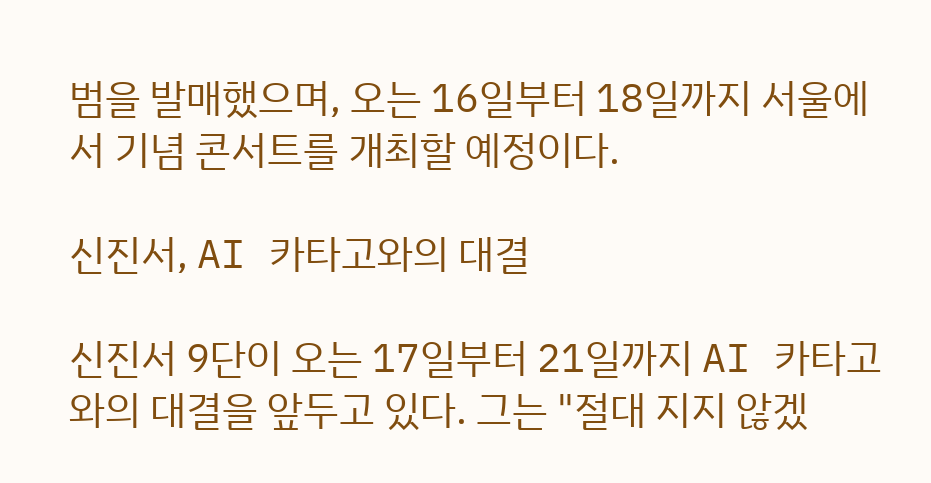범을 발매했으며, 오는 16일부터 18일까지 서울에서 기념 콘서트를 개최할 예정이다.

신진서, AI 카타고와의 대결

신진서 9단이 오는 17일부터 21일까지 AI 카타고와의 대결을 앞두고 있다. 그는 "절대 지지 않겠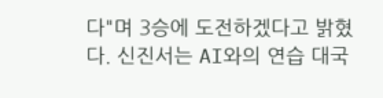다"며 3승에 도전하겠다고 밝혔다. 신진서는 AI와의 연습 대국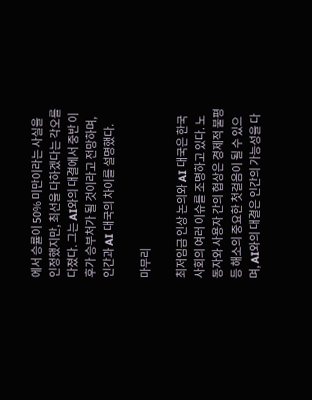에서 승률이 50% 미만이라는 사실을 인정했지만, 최선을 다하겠다는 각오를 다졌다. 그는 AI와의 대결에서 중반 이후가 승부처가 될 것이라고 전망하며, 인간과 AI 대국의 차이를 설명했다.

마무리

최저임금 인상 논의와 AI 대국은 한국 사회의 여러 이슈를 조명하고 있다. 노동자와 사용자 간의 협상은 경제적 불평등 해소의 중요한 첫걸음이 될 수 있으며, AI와의 대결은 인간의 가능성을 다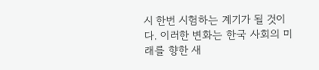시 한번 시험하는 계기가 될 것이다. 이러한 변화는 한국 사회의 미래를 향한 새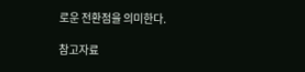로운 전환점을 의미한다.

참고자료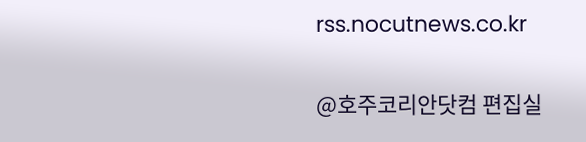rss.nocutnews.co.kr

@호주코리안닷컴 편집실